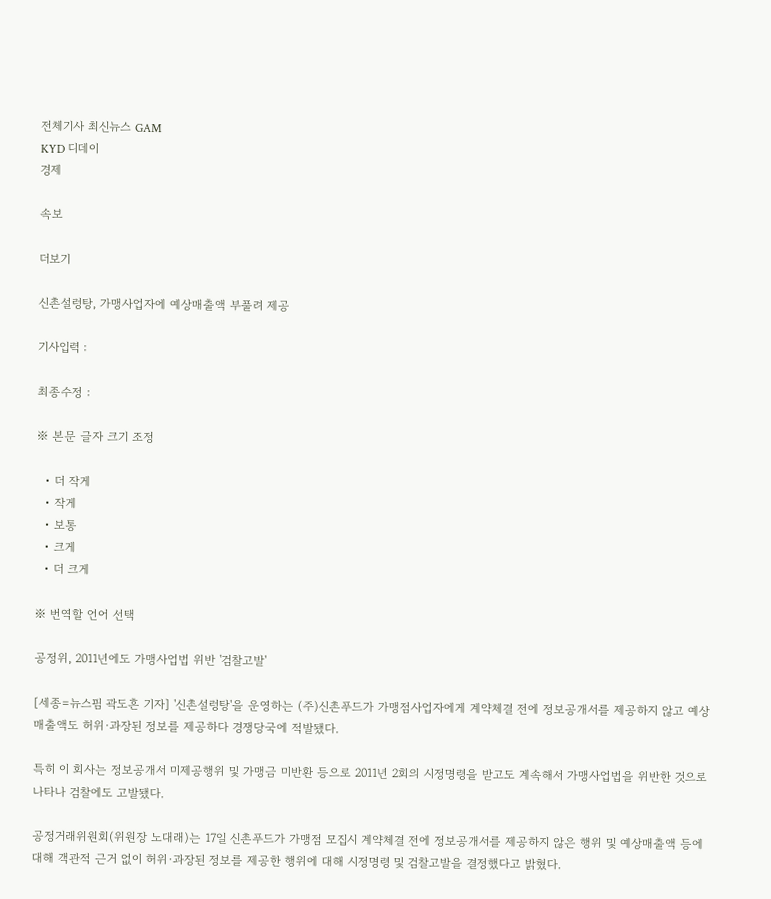전체기사 최신뉴스 GAM
KYD 디데이
경제

속보

더보기

신촌설렁탕, 가맹사업자에 예상매출액 부풀려 제공

기사입력 :

최종수정 :

※ 본문 글자 크기 조정

  • 더 작게
  • 작게
  • 보통
  • 크게
  • 더 크게

※ 번역할 언어 선택

공정위, 2011년에도 가맹사업법 위반 '검찰고발'

[세종=뉴스핌 곽도흔 기자] '신촌설렁탕'을 운영하는 (주)신촌푸드가 가맹점사업자에게 계약체결 전에 정보공개서를 제공하지 않고 예상매출액도 허위·과장된 정보를 제공하다 경쟁당국에 적발됐다.

특히 이 회사는 정보공개서 미제공행위 및 가맹금 미반환 등으로 2011년 2회의 시정명령을 받고도 계속해서 가맹사업법을 위반한 것으로 나타나 검찰에도 고발됐다.

공정거래위원회(위원장 노대래)는 17일 신촌푸드가 가맹점 모집시 계약체결 전에 정보공개서를 제공하지 않은 행위 및 예상매출액 등에 대해 객관적 근거 없이 허위·과장된 정보를 제공한 행위에 대해 시정명령 및 검찰고발을 결정했다고 밝혔다.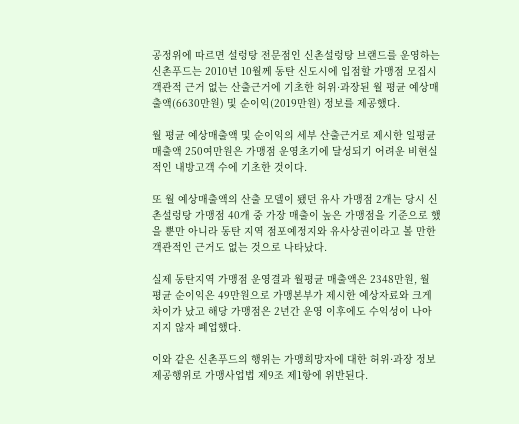공정위에 따르면 설렁탕 전문점인 신촌설렁탕 브랜드를 운영하는 신촌푸드는 2010년 10월께 동탄 신도시에 입점할 가맹점 모집시 객관적 근거 없는 산출근거에 기초한 허위·과장된 월 평균 예상매출액(6630만원) 및 순이익(2019만원) 정보를 제공했다.

월 평균 예상매출액 및 순이익의 세부 산출근거로 제시한 일평균 매출액 250여만원은 가맹점 운영초기에 달성되기 어려운 비현실적인 내방고객 수에 기초한 것이다.

또 월 예상매출액의 산출 모델이 됐던 유사 가맹점 2개는 당시 신촌설렁탕 가맹점 40개 중 가장 매출이 높은 가맹점을 기준으로 했을 뿐만 아니라 동탄 지역 점포예정지와 유사상권이라고 볼 만한 객관적인 근거도 없는 것으로 나타났다.

실제 동탄지역 가맹점 운영결과 월평균 매출액은 2348만원, 월 평균 순이익은 49만원으로 가맹본부가 제시한 예상자료와 크게 차이가 났고 해당 가맹점은 2년간 운영 이후에도 수익성이 나아지지 않자 폐업했다.

이와 같은 신촌푸드의 행위는 가맹희망자에 대한 허위·과장 정보제공행위로 가맹사업법 제9조 제1항에 위반된다.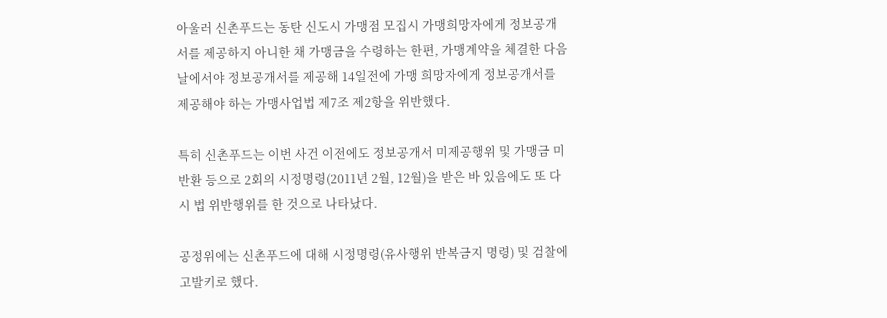아울러 신촌푸드는 동탄 신도시 가맹점 모집시 가맹희망자에게 정보공개서를 제공하지 아니한 채 가맹금을 수령하는 한편, 가맹계약을 체결한 다음날에서야 정보공개서를 제공해 14일전에 가맹 희망자에게 정보공개서를 제공해야 하는 가맹사업법 제7조 제2항을 위반했다.

특히 신촌푸드는 이번 사건 이전에도 정보공개서 미제공행위 및 가맹금 미반환 등으로 2회의 시정명령(2011년 2월, 12월)을 받은 바 있음에도 또 다시 법 위반행위를 한 것으로 나타났다.

공정위에는 신촌푸드에 대해 시정명령(유사행위 반복금지 명령) 및 검찰에 고발키로 했다.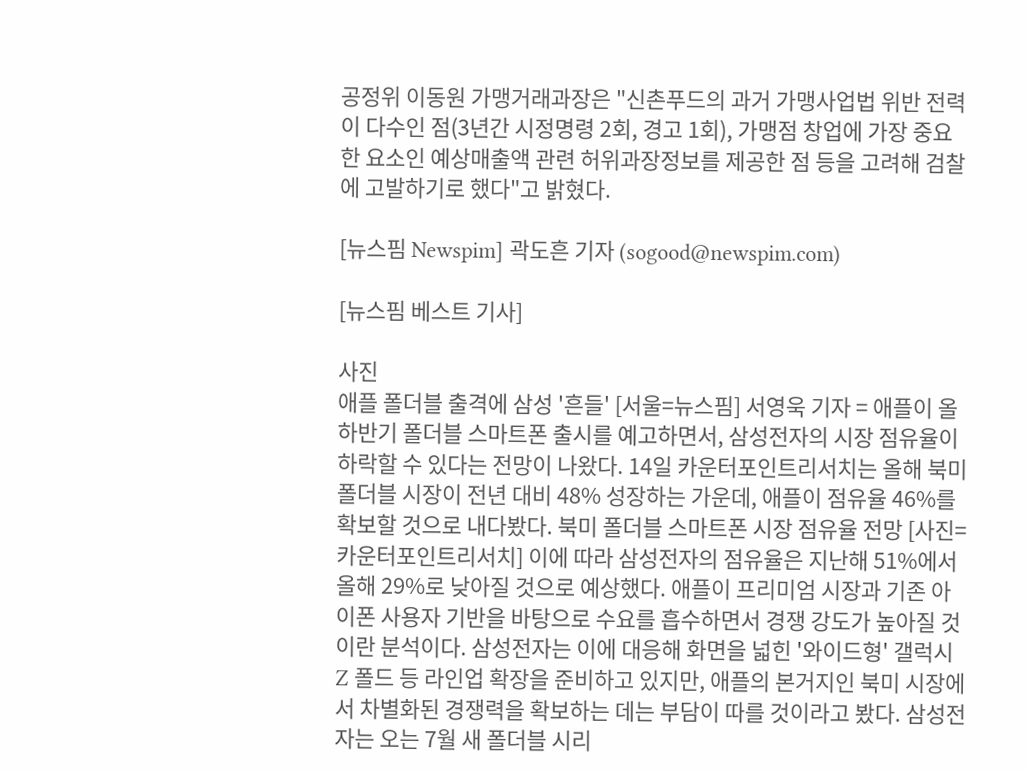공정위 이동원 가맹거래과장은 "신촌푸드의 과거 가맹사업법 위반 전력이 다수인 점(3년간 시정명령 2회, 경고 1회), 가맹점 창업에 가장 중요한 요소인 예상매출액 관련 허위과장정보를 제공한 점 등을 고려해 검찰에 고발하기로 했다"고 밝혔다.

[뉴스핌 Newspim] 곽도흔 기자 (sogood@newspim.com)

[뉴스핌 베스트 기사]

사진
애플 폴더블 출격에 삼성 '흔들' [서울=뉴스핌] 서영욱 기자 = 애플이 올 하반기 폴더블 스마트폰 출시를 예고하면서, 삼성전자의 시장 점유율이 하락할 수 있다는 전망이 나왔다. 14일 카운터포인트리서치는 올해 북미 폴더블 시장이 전년 대비 48% 성장하는 가운데, 애플이 점유율 46%를 확보할 것으로 내다봤다. 북미 폴더블 스마트폰 시장 점유율 전망 [사진=카운터포인트리서치] 이에 따라 삼성전자의 점유율은 지난해 51%에서 올해 29%로 낮아질 것으로 예상했다. 애플이 프리미엄 시장과 기존 아이폰 사용자 기반을 바탕으로 수요를 흡수하면서 경쟁 강도가 높아질 것이란 분석이다. 삼성전자는 이에 대응해 화면을 넓힌 '와이드형' 갤럭시 Z 폴드 등 라인업 확장을 준비하고 있지만, 애플의 본거지인 북미 시장에서 차별화된 경쟁력을 확보하는 데는 부담이 따를 것이라고 봤다. 삼성전자는 오는 7월 새 폴더블 시리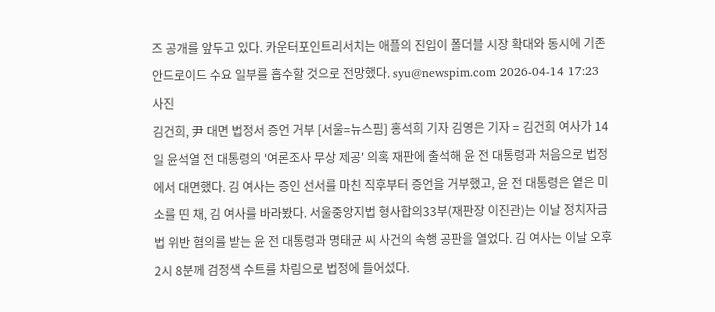즈 공개를 앞두고 있다. 카운터포인트리서치는 애플의 진입이 폴더블 시장 확대와 동시에 기존 안드로이드 수요 일부를 흡수할 것으로 전망했다. syu@newspim.com 2026-04-14 17:23
사진
김건희, 尹 대면 법정서 증언 거부 [서울=뉴스핌] 홍석희 기자 김영은 기자 = 김건희 여사가 14일 윤석열 전 대통령의 '여론조사 무상 제공' 의혹 재판에 출석해 윤 전 대통령과 처음으로 법정에서 대면했다. 김 여사는 증인 선서를 마친 직후부터 증언을 거부했고, 윤 전 대통령은 옅은 미소를 띤 채, 김 여사를 바라봤다. 서울중앙지법 형사합의33부(재판장 이진관)는 이날 정치자금법 위반 혐의를 받는 윤 전 대통령과 명태균 씨 사건의 속행 공판을 열었다. 김 여사는 이날 오후 2시 8분께 검정색 수트를 차림으로 법정에 들어섰다.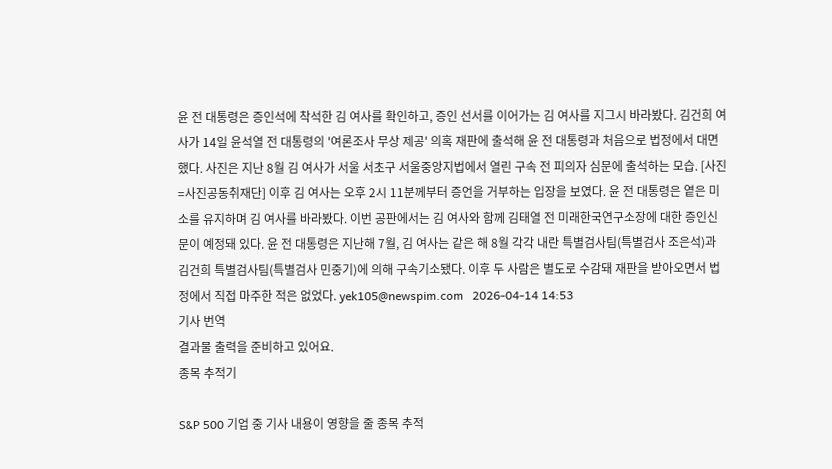윤 전 대통령은 증인석에 착석한 김 여사를 확인하고, 증인 선서를 이어가는 김 여사를 지그시 바라봤다. 김건희 여사가 14일 윤석열 전 대통령의 '여론조사 무상 제공' 의혹 재판에 출석해 윤 전 대통령과 처음으로 법정에서 대면했다. 사진은 지난 8월 김 여사가 서울 서초구 서울중앙지법에서 열린 구속 전 피의자 심문에 출석하는 모습. [사진=사진공동취재단] 이후 김 여사는 오후 2시 11분께부터 증언을 거부하는 입장을 보였다. 윤 전 대통령은 옅은 미소를 유지하며 김 여사를 바라봤다. 이번 공판에서는 김 여사와 함께 김태열 전 미래한국연구소장에 대한 증인신문이 예정돼 있다. 윤 전 대통령은 지난해 7월, 김 여사는 같은 해 8월 각각 내란 특별검사팀(특별검사 조은석)과 김건희 특별검사팀(특별검사 민중기)에 의해 구속기소됐다. 이후 두 사람은 별도로 수감돼 재판을 받아오면서 법정에서 직접 마주한 적은 없었다. yek105@newspim.com   2026-04-14 14:53
기사 번역
결과물 출력을 준비하고 있어요.
종목 추적기

S&P 500 기업 중 기사 내용이 영향을 줄 종목 추적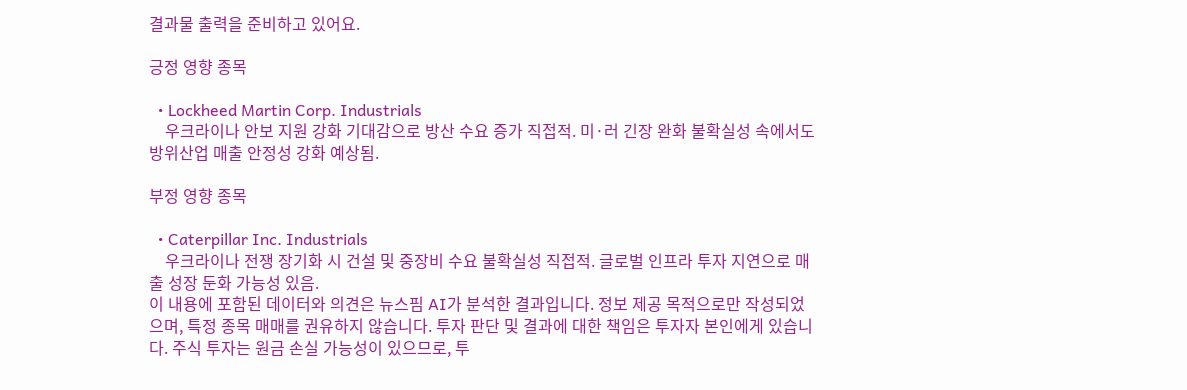결과물 출력을 준비하고 있어요.

긍정 영향 종목

  • Lockheed Martin Corp. Industrials
    우크라이나 안보 지원 강화 기대감으로 방산 수요 증가 직접적. 미·러 긴장 완화 불확실성 속에서도 방위산업 매출 안정성 강화 예상됨.

부정 영향 종목

  • Caterpillar Inc. Industrials
    우크라이나 전쟁 장기화 시 건설 및 중장비 수요 불확실성 직접적. 글로벌 인프라 투자 지연으로 매출 성장 둔화 가능성 있음.
이 내용에 포함된 데이터와 의견은 뉴스핌 AI가 분석한 결과입니다. 정보 제공 목적으로만 작성되었으며, 특정 종목 매매를 권유하지 않습니다. 투자 판단 및 결과에 대한 책임은 투자자 본인에게 있습니다. 주식 투자는 원금 손실 가능성이 있으므로, 투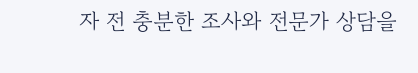자 전 충분한 조사와 전문가 상담을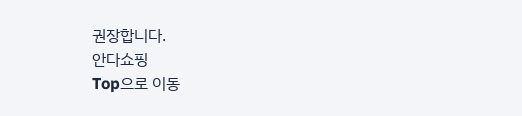권장합니다.
안다쇼핑
Top으로 이동